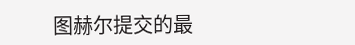图赫尔提交的最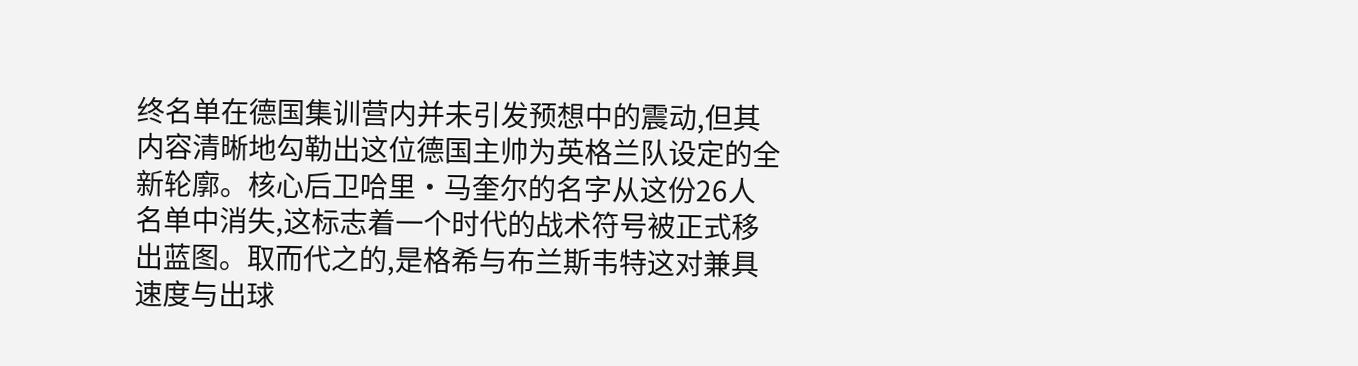终名单在德国集训营内并未引发预想中的震动,但其内容清晰地勾勒出这位德国主帅为英格兰队设定的全新轮廓。核心后卫哈里·马奎尔的名字从这份26人名单中消失,这标志着一个时代的战术符号被正式移出蓝图。取而代之的,是格希与布兰斯韦特这对兼具速度与出球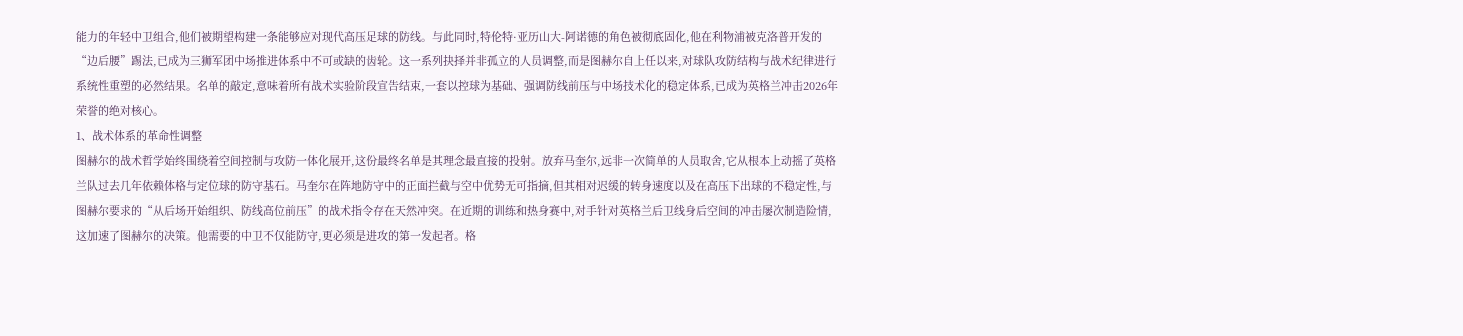能力的年轻中卫组合,他们被期望构建一条能够应对现代高压足球的防线。与此同时,特伦特·亚历山大-阿诺德的角色被彻底固化,他在利物浦被克洛普开发的“边后腰”踢法,已成为三狮军团中场推进体系中不可或缺的齿轮。这一系列抉择并非孤立的人员调整,而是图赫尔自上任以来,对球队攻防结构与战术纪律进行系统性重塑的必然结果。名单的敲定,意味着所有战术实验阶段宣告结束,一套以控球为基础、强调防线前压与中场技术化的稳定体系,已成为英格兰冲击2026年荣誉的绝对核心。
1、战术体系的革命性调整
图赫尔的战术哲学始终围绕着空间控制与攻防一体化展开,这份最终名单是其理念最直接的投射。放弃马奎尔,远非一次简单的人员取舍,它从根本上动摇了英格兰队过去几年依赖体格与定位球的防守基石。马奎尔在阵地防守中的正面拦截与空中优势无可指摘,但其相对迟缓的转身速度以及在高压下出球的不稳定性,与图赫尔要求的“从后场开始组织、防线高位前压”的战术指令存在天然冲突。在近期的训练和热身赛中,对手针对英格兰后卫线身后空间的冲击屡次制造险情,这加速了图赫尔的决策。他需要的中卫不仅能防守,更必须是进攻的第一发起者。格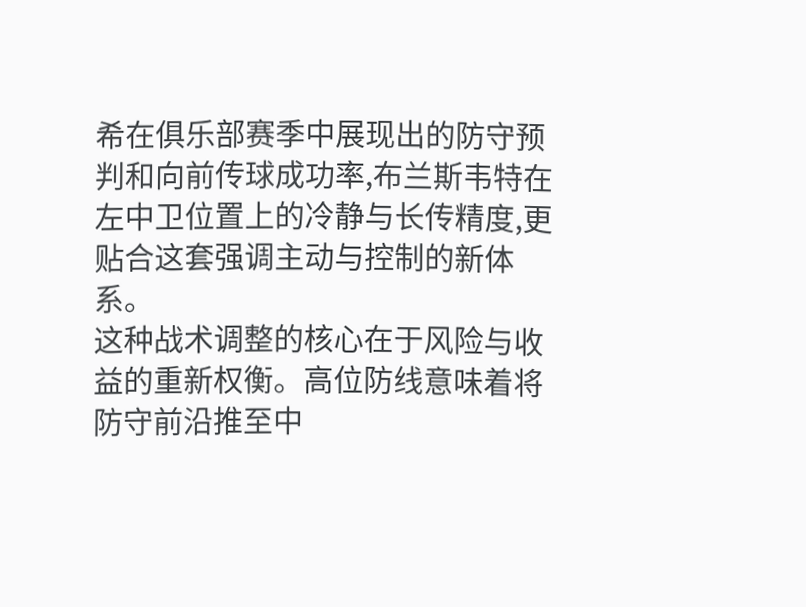希在俱乐部赛季中展现出的防守预判和向前传球成功率,布兰斯韦特在左中卫位置上的冷静与长传精度,更贴合这套强调主动与控制的新体系。
这种战术调整的核心在于风险与收益的重新权衡。高位防线意味着将防守前沿推至中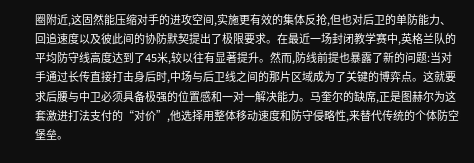圈附近,这固然能压缩对手的进攻空间,实施更有效的集体反抢,但也对后卫的单防能力、回追速度以及彼此间的协防默契提出了极限要求。在最近一场封闭教学赛中,英格兰队的平均防守线高度达到了45米,较以往有显著提升。然而,防线前提也暴露了新的问题:当对手通过长传直接打击身后时,中场与后卫线之间的那片区域成为了关键的博弈点。这就要求后腰与中卫必须具备极强的位置感和一对一解决能力。马奎尔的缺席,正是图赫尔为这套激进打法支付的“对价”,他选择用整体移动速度和防守侵略性,来替代传统的个体防空堡垒。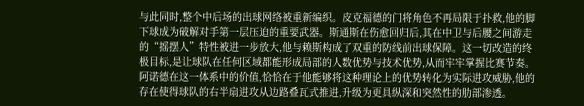与此同时,整个中后场的出球网络被重新编织。皮克福德的门将角色不再局限于扑救,他的脚下球成为破解对手第一层压迫的重要武器。斯通斯在伤愈回归后,其在中卫与后腰之间游走的“摇摆人”特性被进一步放大,他与赖斯构成了双重的防线前出球保障。这一切改造的终极目标,是让球队在任何区域都能形成局部的人数优势与技术优势,从而牢牢掌握比赛节奏。阿诺德在这一体系中的价值,恰恰在于他能够将这种理论上的优势转化为实际进攻威胁,他的存在使得球队的右半扇进攻从边路叠瓦式推进,升级为更具纵深和突然性的肋部渗透。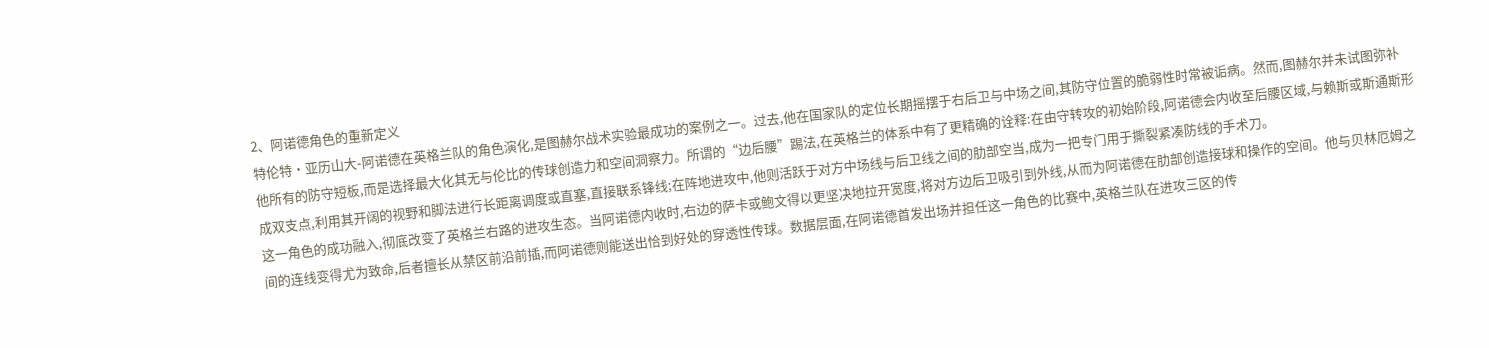2、阿诺德角色的重新定义
特伦特·亚历山大-阿诺德在英格兰队的角色演化,是图赫尔战术实验最成功的案例之一。过去,他在国家队的定位长期摇摆于右后卫与中场之间,其防守位置的脆弱性时常被诟病。然而,图赫尔并未试图弥补他所有的防守短板,而是选择最大化其无与伦比的传球创造力和空间洞察力。所谓的“边后腰”踢法,在英格兰的体系中有了更精确的诠释:在由守转攻的初始阶段,阿诺德会内收至后腰区域,与赖斯或斯通斯形成双支点,利用其开阔的视野和脚法进行长距离调度或直塞,直接联系锋线;在阵地进攻中,他则活跃于对方中场线与后卫线之间的肋部空当,成为一把专门用于撕裂紧凑防线的手术刀。
这一角色的成功融入,彻底改变了英格兰右路的进攻生态。当阿诺德内收时,右边的萨卡或鲍文得以更坚决地拉开宽度,将对方边后卫吸引到外线,从而为阿诺德在肋部创造接球和操作的空间。他与贝林厄姆之间的连线变得尤为致命,后者擅长从禁区前沿前插,而阿诺德则能送出恰到好处的穿透性传球。数据层面,在阿诺德首发出场并担任这一角色的比赛中,英格兰队在进攻三区的传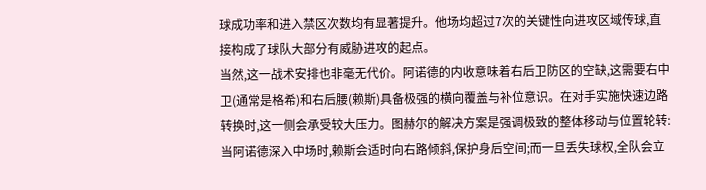球成功率和进入禁区次数均有显著提升。他场均超过7次的关键性向进攻区域传球,直接构成了球队大部分有威胁进攻的起点。
当然,这一战术安排也非毫无代价。阿诺德的内收意味着右后卫防区的空缺,这需要右中卫(通常是格希)和右后腰(赖斯)具备极强的横向覆盖与补位意识。在对手实施快速边路转换时,这一侧会承受较大压力。图赫尔的解决方案是强调极致的整体移动与位置轮转:当阿诺德深入中场时,赖斯会适时向右路倾斜,保护身后空间;而一旦丢失球权,全队会立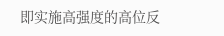即实施高强度的高位反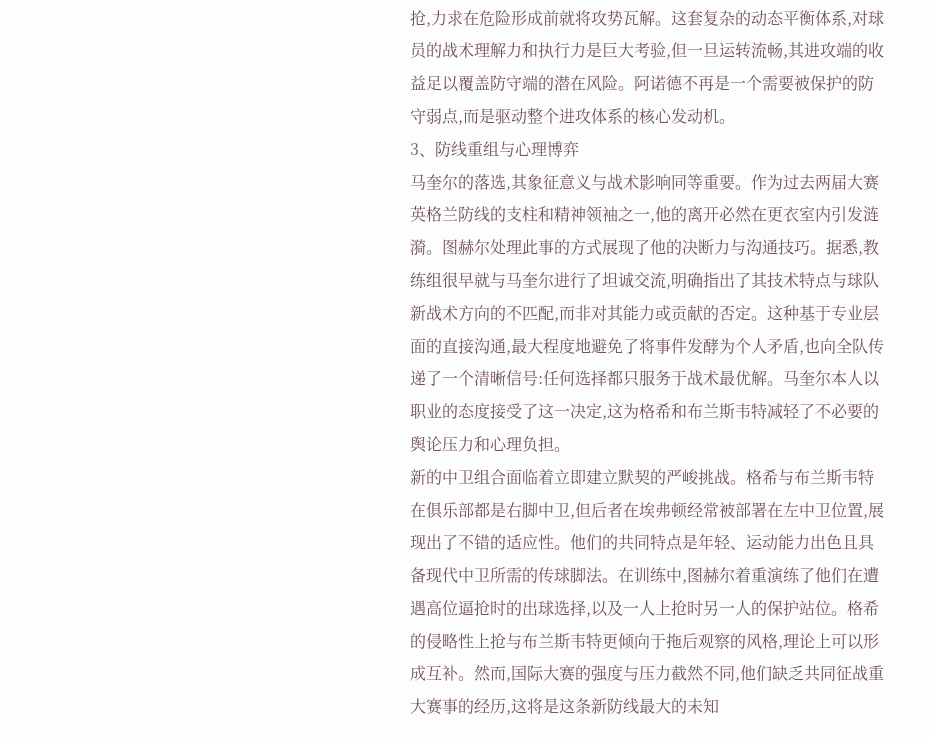抢,力求在危险形成前就将攻势瓦解。这套复杂的动态平衡体系,对球员的战术理解力和执行力是巨大考验,但一旦运转流畅,其进攻端的收益足以覆盖防守端的潜在风险。阿诺德不再是一个需要被保护的防守弱点,而是驱动整个进攻体系的核心发动机。
3、防线重组与心理博弈
马奎尔的落选,其象征意义与战术影响同等重要。作为过去两届大赛英格兰防线的支柱和精神领袖之一,他的离开必然在更衣室内引发涟漪。图赫尔处理此事的方式展现了他的决断力与沟通技巧。据悉,教练组很早就与马奎尔进行了坦诚交流,明确指出了其技术特点与球队新战术方向的不匹配,而非对其能力或贡献的否定。这种基于专业层面的直接沟通,最大程度地避免了将事件发酵为个人矛盾,也向全队传递了一个清晰信号:任何选择都只服务于战术最优解。马奎尔本人以职业的态度接受了这一决定,这为格希和布兰斯韦特减轻了不必要的舆论压力和心理负担。
新的中卫组合面临着立即建立默契的严峻挑战。格希与布兰斯韦特在俱乐部都是右脚中卫,但后者在埃弗顿经常被部署在左中卫位置,展现出了不错的适应性。他们的共同特点是年轻、运动能力出色且具备现代中卫所需的传球脚法。在训练中,图赫尔着重演练了他们在遭遇高位逼抢时的出球选择,以及一人上抢时另一人的保护站位。格希的侵略性上抢与布兰斯韦特更倾向于拖后观察的风格,理论上可以形成互补。然而,国际大赛的强度与压力截然不同,他们缺乏共同征战重大赛事的经历,这将是这条新防线最大的未知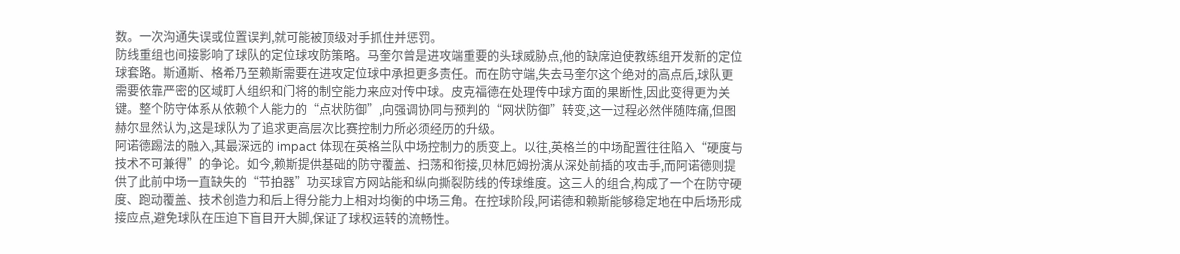数。一次沟通失误或位置误判,就可能被顶级对手抓住并惩罚。
防线重组也间接影响了球队的定位球攻防策略。马奎尔曾是进攻端重要的头球威胁点,他的缺席迫使教练组开发新的定位球套路。斯通斯、格希乃至赖斯需要在进攻定位球中承担更多责任。而在防守端,失去马奎尔这个绝对的高点后,球队更需要依靠严密的区域盯人组织和门将的制空能力来应对传中球。皮克福德在处理传中球方面的果断性,因此变得更为关键。整个防守体系从依赖个人能力的“点状防御”,向强调协同与预判的“网状防御”转变,这一过程必然伴随阵痛,但图赫尔显然认为,这是球队为了追求更高层次比赛控制力所必须经历的升级。
阿诺德踢法的融入,其最深远的 impact 体现在英格兰队中场控制力的质变上。以往,英格兰的中场配置往往陷入“硬度与技术不可兼得”的争论。如今,赖斯提供基础的防守覆盖、扫荡和衔接,贝林厄姆扮演从深处前插的攻击手,而阿诺德则提供了此前中场一直缺失的“节拍器”功买球官方网站能和纵向撕裂防线的传球维度。这三人的组合,构成了一个在防守硬度、跑动覆盖、技术创造力和后上得分能力上相对均衡的中场三角。在控球阶段,阿诺德和赖斯能够稳定地在中后场形成接应点,避免球队在压迫下盲目开大脚,保证了球权运转的流畅性。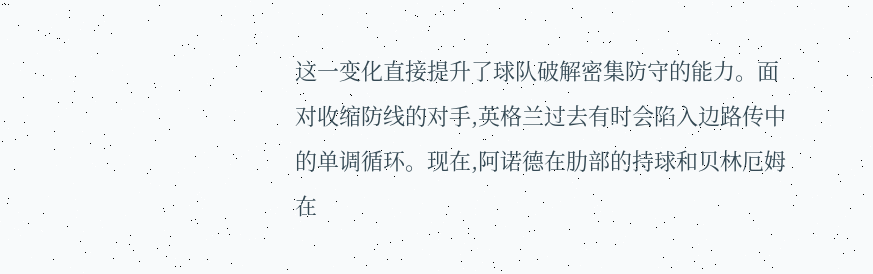这一变化直接提升了球队破解密集防守的能力。面对收缩防线的对手,英格兰过去有时会陷入边路传中的单调循环。现在,阿诺德在肋部的持球和贝林厄姆在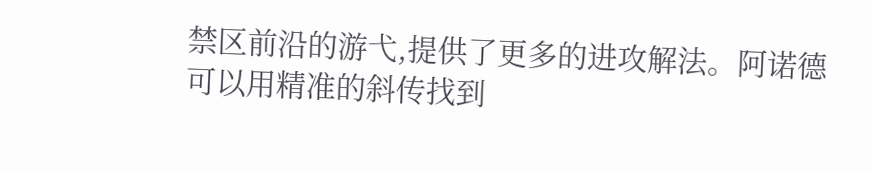禁区前沿的游弋,提供了更多的进攻解法。阿诺德可以用精准的斜传找到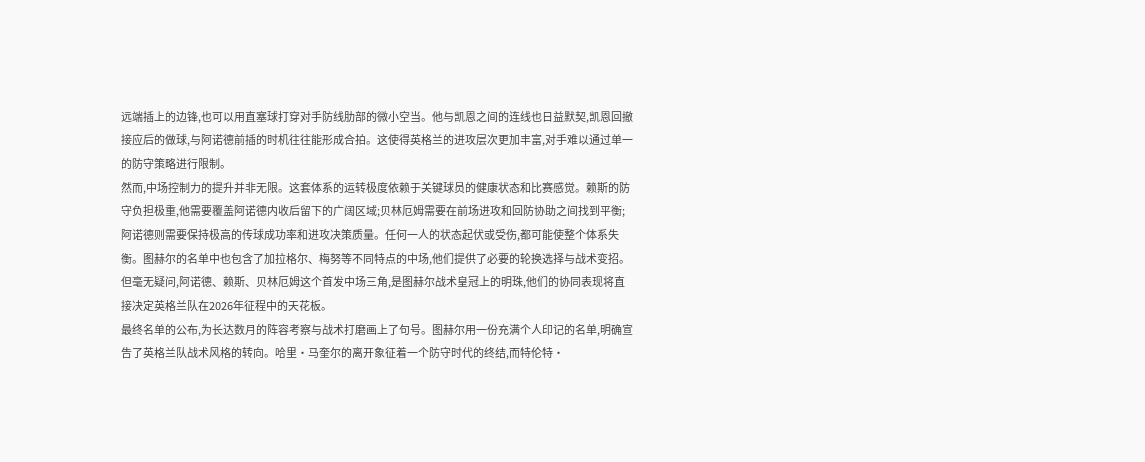远端插上的边锋,也可以用直塞球打穿对手防线肋部的微小空当。他与凯恩之间的连线也日益默契,凯恩回撤接应后的做球,与阿诺德前插的时机往往能形成合拍。这使得英格兰的进攻层次更加丰富,对手难以通过单一的防守策略进行限制。
然而,中场控制力的提升并非无限。这套体系的运转极度依赖于关键球员的健康状态和比赛感觉。赖斯的防守负担极重,他需要覆盖阿诺德内收后留下的广阔区域;贝林厄姆需要在前场进攻和回防协助之间找到平衡;阿诺德则需要保持极高的传球成功率和进攻决策质量。任何一人的状态起伏或受伤,都可能使整个体系失衡。图赫尔的名单中也包含了加拉格尔、梅努等不同特点的中场,他们提供了必要的轮换选择与战术变招。但毫无疑问,阿诺德、赖斯、贝林厄姆这个首发中场三角,是图赫尔战术皇冠上的明珠,他们的协同表现将直接决定英格兰队在2026年征程中的天花板。
最终名单的公布,为长达数月的阵容考察与战术打磨画上了句号。图赫尔用一份充满个人印记的名单,明确宣告了英格兰队战术风格的转向。哈里·马奎尔的离开象征着一个防守时代的终结,而特伦特·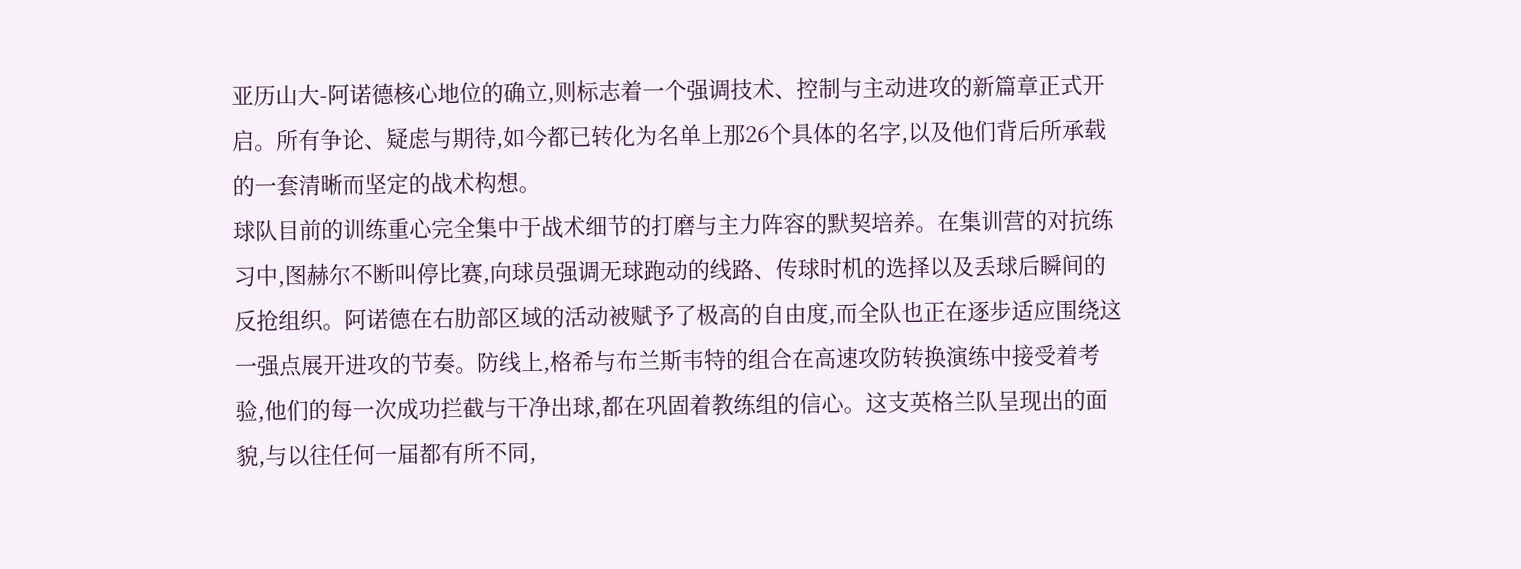亚历山大-阿诺德核心地位的确立,则标志着一个强调技术、控制与主动进攻的新篇章正式开启。所有争论、疑虑与期待,如今都已转化为名单上那26个具体的名字,以及他们背后所承载的一套清晰而坚定的战术构想。
球队目前的训练重心完全集中于战术细节的打磨与主力阵容的默契培养。在集训营的对抗练习中,图赫尔不断叫停比赛,向球员强调无球跑动的线路、传球时机的选择以及丢球后瞬间的反抢组织。阿诺德在右肋部区域的活动被赋予了极高的自由度,而全队也正在逐步适应围绕这一强点展开进攻的节奏。防线上,格希与布兰斯韦特的组合在高速攻防转换演练中接受着考验,他们的每一次成功拦截与干净出球,都在巩固着教练组的信心。这支英格兰队呈现出的面貌,与以往任何一届都有所不同,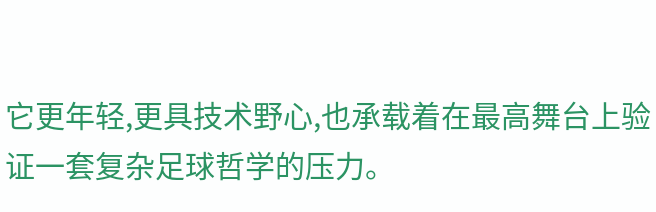它更年轻,更具技术野心,也承载着在最高舞台上验证一套复杂足球哲学的压力。